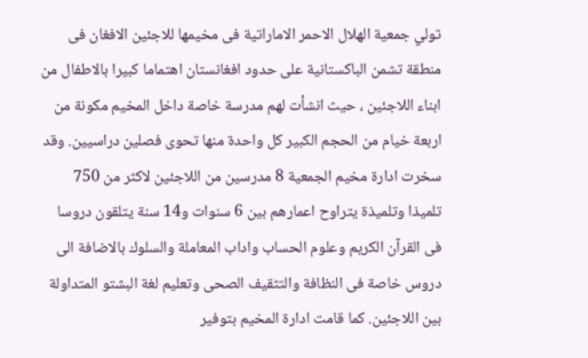تولي جمعية الهلال الاحمر الاماراتية فى مخيمها للاجئين الافغان فى منطقة تشمن الباكستانية على حدود افغانستان اهتماما كبيرا بالاطفال من ابناء اللاجئين ، حيث انشأت لهم مدرسة خاصة داخل المخيم مكونة من اربعة خيام من الحجم الكبير كل واحدة منها تحوى فصلين دراسيين. وقد سخرت ادارة مخيم الجمعية 8 مدرسين من اللاجئين لاكثر من 750 تلميذا وتلميذة يتراوح اعمارهم بين 6 سنوات و14 سنة يتلقون دروسا فى القرآن الكريم وعلوم الحساب واداب المعاملة والسلوك بالاضافة الى دروس خاصة فى النظافة والتثقيف الصحى وتعليم لغة البشتو المتداولة بين اللاجئين. كما قامت ادارة المخيم بتوفير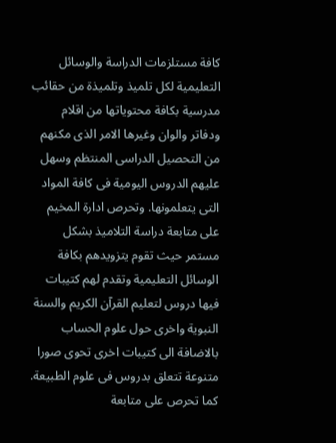كافة مستلزمات الدراسة والوسائل التعليمية لكل تلميذ وتلميذة من حقائب مدرسية بكافة محتوياتها من اقلام ودفاتر والوان وغيرها الامر الذى مكنهم من التحصيل الدراسى المنتظم وسهل عليهم الدروس اليومية فى كافة المواد التى يتعلمونها. وتحرص ادارة المخيم على متابعة دراسة التلاميذ بشكل مستمر حيث تقوم يتزويدهم بكافة الوسائل التعليمية وتقدم لهم كتيبات فيها دروس لتعليم القرآن الكريم والسنة النبوية واخرى حول علوم الحساب بالاضافة الى كتيبات اخرى تحوى صورا متنوعة تتعلق بدروس فى علوم الطبيعة. كما تحرص على متابعة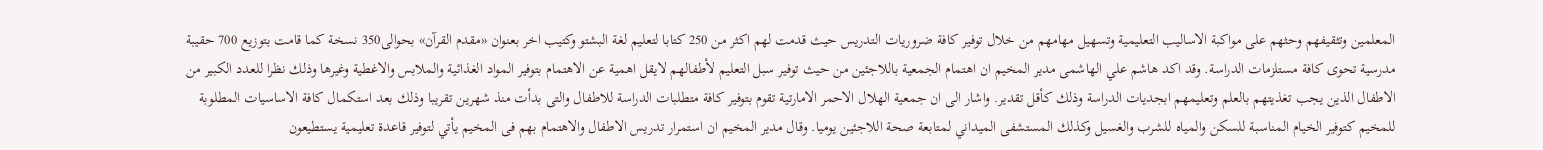المعلمين وتثقيفهم وحثهم على مواكبة الاساليب التعليمية وتسهيل مهامهم من خلال توفير كافة ضروريات التدريس حيث قدمت لهم اكثر من 250 كتابا لتعليم لغة البشتو وكتيب اخر بعنوان «مقدم القرآن» بحوالى350 نسخة كما قامت بتوزيع 700 حقيبة مدرسية تحوى كافة مستلزمات الدراسة. وقد اكد هاشم علي الهاشمى مدير المخيم ان اهتمام الجمعية باللاجئين من حيث توفير سبل التعليم لأطفالهم لايقل اهمية عن الاهتمام بتوفير المواد الغذائية والملابس والاغطية وغيرها وذلك نظرا للعدد الكبير من الاطفال الذين يجب تغذيتهم بالعلم وتعليمهم ابجديات الدراسة وذلك كأقل تقدير. واشار الى ان جمعية الهلال الاحمر الامارتية تقوم بتوفير كافة متطلبات الدراسة للاطفال والتى بدأت منذ شهرين تقريبا وذلك بعد استكمال كافة الاساسيات المطلوبة للمخيم كتوفير الخيام المناسبة للسكن والمياه للشرب والغسيل وكذلك المستشفى الميداني لمتابعة صحة اللاجئين يوميا. وقال مدير المخيم ان استمرار تدريس الاطفال والاهتمام بهم فى المخيم يأتي لتوفير قاعدة تعليمية يستطيعون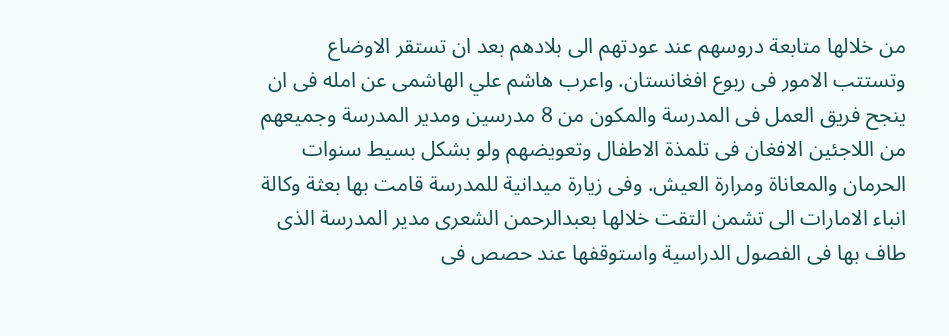من خلالها متابعة دروسهم عند عودتهم الى بلادهم بعد ان تستقر الاوضاع وتستتب الامور فى ربوع افغانستان. واعرب هاشم علي الهاشمى عن امله فى ان ينجح فريق العمل فى المدرسة والمكون من 8 مدرسين ومدير المدرسة وجميعهم من اللاجئين الافغان فى تلمذة الاطفال وتعويضهم ولو بشكل بسيط سنوات الحرمان والمعاناة ومرارة العيش. وفى زيارة ميدانية للمدرسة قامت بها بعثة وكالة انباء الامارات الى تشمن التقت خلالها بعبدالرحمن الشعرى مدير المدرسة الذى طاف بها فى الفصول الدراسية واستوقفها عند حصص فى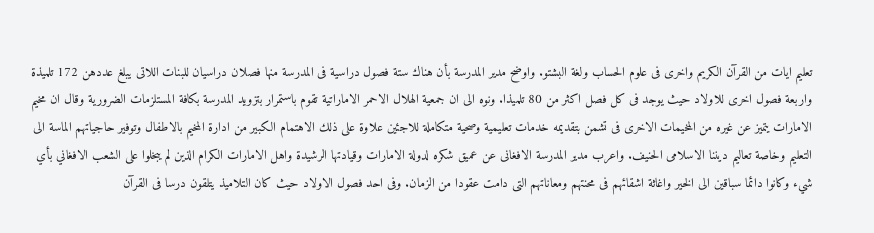تعليم ايات من القرآن الكريم واخرى فى علوم الحساب ولغة البشتو. واوضح مدير المدرسة بأن هناك ستة فصول دراسية فى المدرسة منها فصلان دراسيان للبنات اللاتى يبلغ عددهن 172 تلميذة واربعة فصول اخرى للاولاد حيث يوجد فى كل فصل اكثر من 80 تلميذا. ونوه الى ان جمعية الهلال الاحمر الاماراتية تقوم باستمرار بتزويد المدرسة بكافة المستلزمات الضرورية وقال ان مخيم الامارات يتميز عن غيره من المخيمات الاخرى فى تشمن بتقديمه خدمات تعليمية وصحية متكاملة للاجئين علاوة على ذلك الاهتمام الكبير من ادارة المخيم بالاطفال وتوفير حاجياتهم الماسة الى التعليم وخاصة تعاليم ديننا الاسلامى الحنيف. واعرب مدير المدرسة الافغانى عن عميق شكره لدولة الامارات وقيادتها الرشيدة واهل الامارات الكرام الذين لم يبخلوا على الشعب الافغاني بأي شيء وكانوا دائما سباقين الى الخير واغاثة اشقائهم فى محنتهم ومعاناتهم التى دامت عقودا من الزمان. وفى احد فصول الاولاد حيث كان التلاميذ يتلقون درسا فى القرآن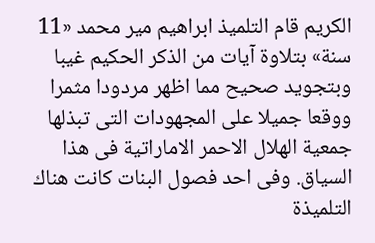الكريم قام التلميذ ابراهيم مير محمد «11 سنة» بتلاوة آيات من الذكر الحكيم غيبا وبتجويد صحيح مما اظهر مردودا مثمرا ووقعا جميلا على المجهودات التى تبذلها جمعية الهلال الاحمر الاماراتية فى هذا السياق. وفى احد فصول البنات كانت هناك التلميذة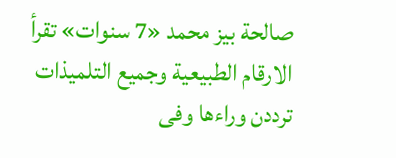صالحة بيز محمد «7 سنوات» تقرأ الارقام الطبيعية وجميع التلميذات ترددن وراءها وفى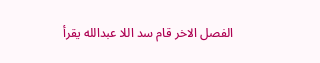الفصل الاخر قام سد اللا عبدالله يقرأ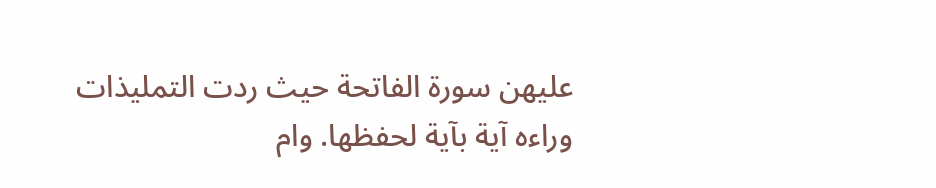عليهن سورة الفاتحة حيث ردت التمليذات وراءه آية بآية لحفظها. وام